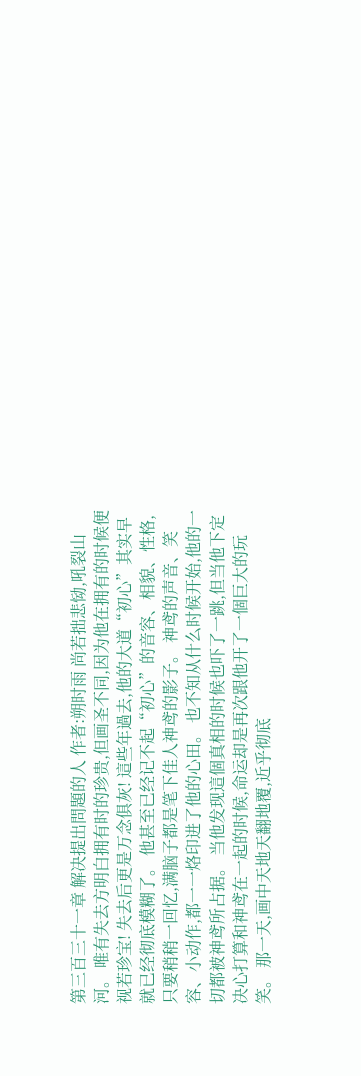第三百三十一章 解决提出問題的人 作者:朔时雨 尚若拙悲恸,吼裂山河。 唯有失去方明白拥有时的珍贵,但画圣不同,因为他在拥有的时候便视若珍宝! 失去后更是万念俱灰! 這些年過去,他的大道“初心”其实早就已经彻底模糊了。 他甚至已经记不起“初心”的音容、相貌、性格,只要稍稍一回忆,满脑子都是笔下佳人神鸢的影子。 神鸢的声音、笑容、小动作,都一一烙印进了他的心田。 也不知从什么时候开始,他的一切都被神鸢所占据。 当他发现這個真相的时候也吓了一跳,但当他下定决心打算和神鸢在一起的时候,命运却是再次跟他开了一個巨大的玩笑。 那一天,画中天地天翻地覆,近乎彻底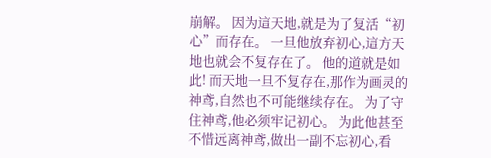崩解。 因为這天地,就是为了复活“初心”而存在。 一旦他放弃初心,這方天地也就会不复存在了。 他的道就是如此! 而天地一旦不复存在,那作为画灵的神鸢,自然也不可能继续存在。 为了守住神鸢,他必须牢记初心。 为此他甚至不惜远离神鸢,做出一副不忘初心,看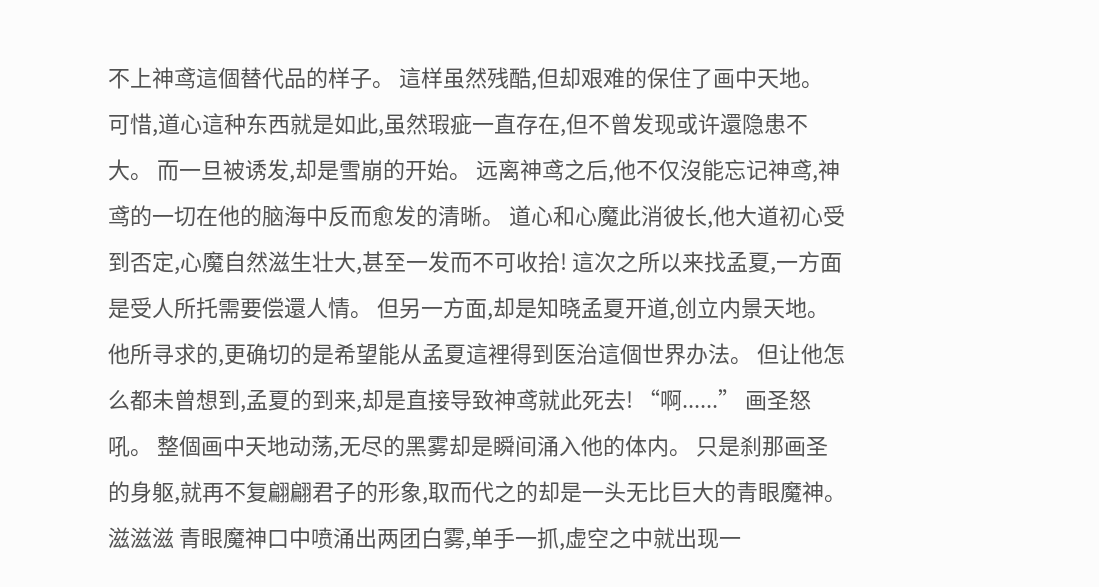不上神鸢這個替代品的样子。 這样虽然残酷,但却艰难的保住了画中天地。 可惜,道心這种东西就是如此,虽然瑕疵一直存在,但不曾发现或许還隐患不大。 而一旦被诱发,却是雪崩的开始。 远离神鸢之后,他不仅沒能忘记神鸢,神鸢的一切在他的脑海中反而愈发的清晰。 道心和心魔此消彼长,他大道初心受到否定,心魔自然滋生壮大,甚至一发而不可收拾! 這次之所以来找孟夏,一方面是受人所托需要偿還人情。 但另一方面,却是知晓孟夏开道,创立内景天地。 他所寻求的,更确切的是希望能从孟夏這裡得到医治這個世界办法。 但让他怎么都未曾想到,孟夏的到来,却是直接导致神鸢就此死去! “啊......” 画圣怒吼。 整個画中天地动荡,无尽的黑雾却是瞬间涌入他的体内。 只是刹那画圣的身躯,就再不复翩翩君子的形象,取而代之的却是一头无比巨大的青眼魔神。 滋滋滋 青眼魔神口中喷涌出两团白雾,单手一抓,虚空之中就出现一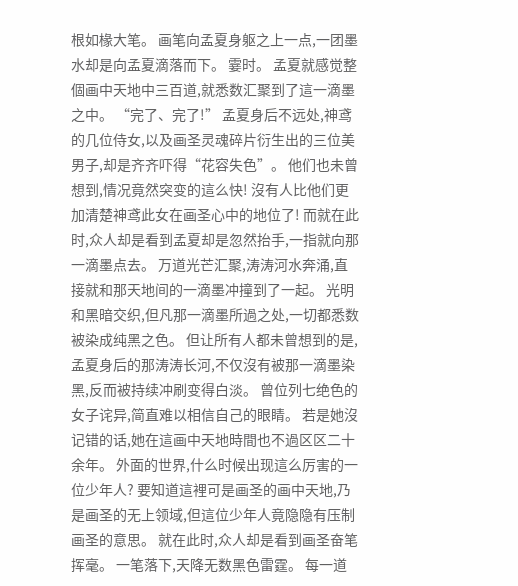根如椽大笔。 画笔向孟夏身躯之上一点,一团墨水却是向孟夏滴落而下。 霎时。 孟夏就感觉整個画中天地中三百道,就悉数汇聚到了這一滴墨之中。 “完了、完了!” 孟夏身后不远处,神鸢的几位侍女,以及画圣灵魂碎片衍生出的三位美男子,却是齐齐吓得“花容失色”。 他们也未曾想到,情况竟然突变的這么快! 沒有人比他们更加清楚神鸢此女在画圣心中的地位了! 而就在此时,众人却是看到孟夏却是忽然抬手,一指就向那一滴墨点去。 万道光芒汇聚,涛涛河水奔涌,直接就和那天地间的一滴墨冲撞到了一起。 光明和黑暗交织,但凡那一滴墨所過之处,一切都悉数被染成纯黑之色。 但让所有人都未曾想到的是,孟夏身后的那涛涛长河,不仅沒有被那一滴墨染黑,反而被持续冲刷变得白淡。 曾位列七绝色的女子诧异,简直难以相信自己的眼睛。 若是她沒记错的话,她在這画中天地時間也不過区区二十余年。 外面的世界,什么时候出现這么厉害的一位少年人? 要知道這裡可是画圣的画中天地,乃是画圣的无上领域,但這位少年人竟隐隐有压制画圣的意思。 就在此时,众人却是看到画圣奋笔挥毫。 一笔落下,天降无数黑色雷霆。 每一道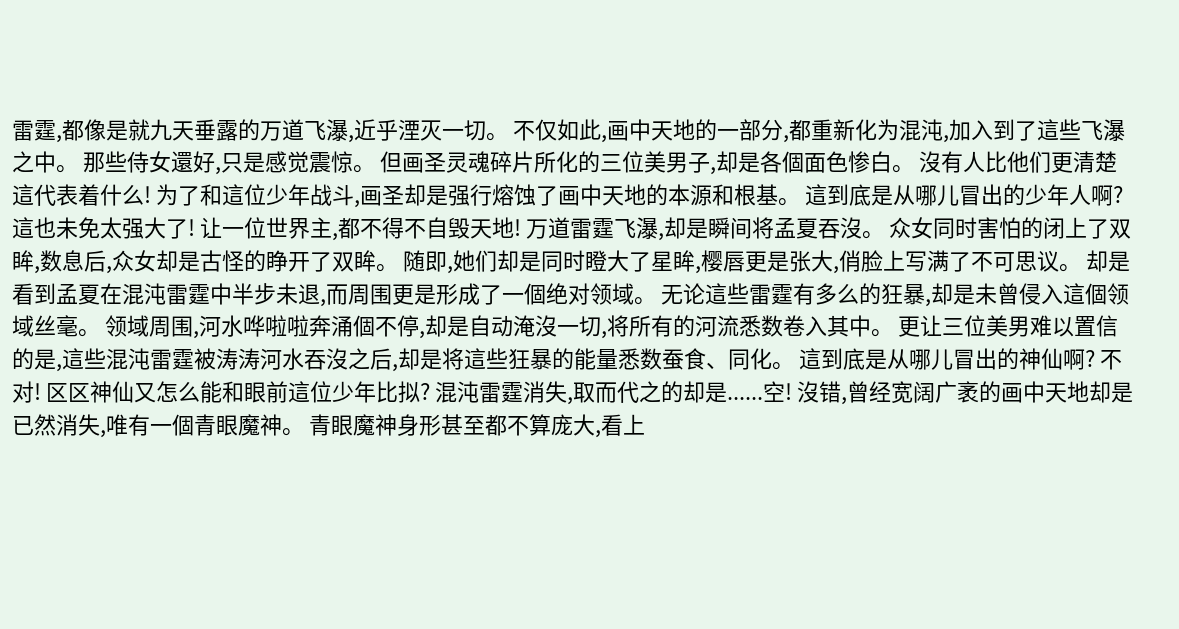雷霆,都像是就九天垂露的万道飞瀑,近乎湮灭一切。 不仅如此,画中天地的一部分,都重新化为混沌,加入到了這些飞瀑之中。 那些侍女還好,只是感觉震惊。 但画圣灵魂碎片所化的三位美男子,却是各個面色惨白。 沒有人比他们更清楚這代表着什么! 为了和這位少年战斗,画圣却是强行熔蚀了画中天地的本源和根基。 這到底是从哪儿冒出的少年人啊? 這也未免太强大了! 让一位世界主,都不得不自毁天地! 万道雷霆飞瀑,却是瞬间将孟夏吞沒。 众女同时害怕的闭上了双眸,数息后,众女却是古怪的睁开了双眸。 随即,她们却是同时瞪大了星眸,樱唇更是张大,俏脸上写满了不可思议。 却是看到孟夏在混沌雷霆中半步未退,而周围更是形成了一個绝对领域。 无论這些雷霆有多么的狂暴,却是未曾侵入這個领域丝毫。 领域周围,河水哗啦啦奔涌個不停,却是自动淹沒一切,将所有的河流悉数卷入其中。 更让三位美男难以置信的是,這些混沌雷霆被涛涛河水吞沒之后,却是将這些狂暴的能量悉数蚕食、同化。 這到底是从哪儿冒出的神仙啊? 不对! 区区神仙又怎么能和眼前這位少年比拟? 混沌雷霆消失,取而代之的却是......空! 沒错,曾经宽阔广袤的画中天地却是已然消失,唯有一個青眼魔神。 青眼魔神身形甚至都不算庞大,看上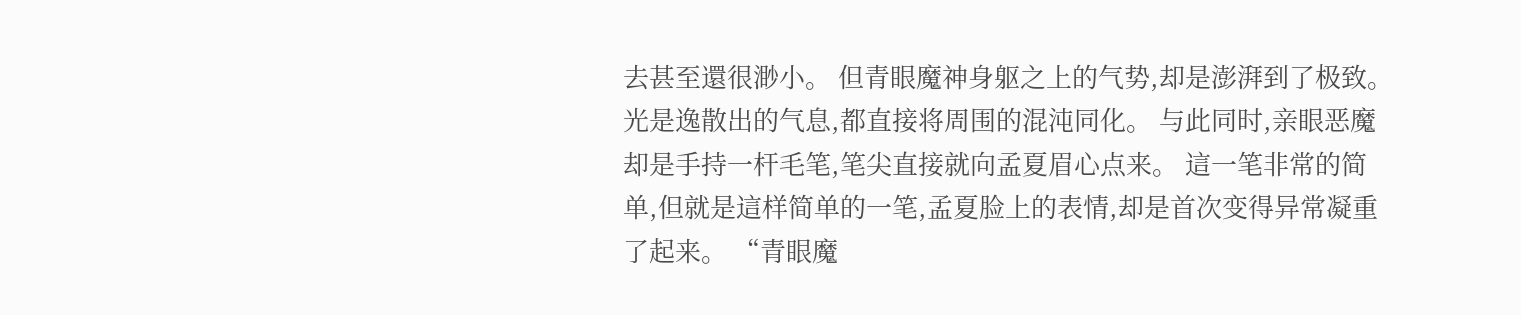去甚至還很渺小。 但青眼魔神身躯之上的气势,却是澎湃到了极致。 光是逸散出的气息,都直接将周围的混沌同化。 与此同时,亲眼恶魔却是手持一杆毛笔,笔尖直接就向孟夏眉心点来。 這一笔非常的简单,但就是這样简单的一笔,孟夏脸上的表情,却是首次变得异常凝重了起来。 “青眼魔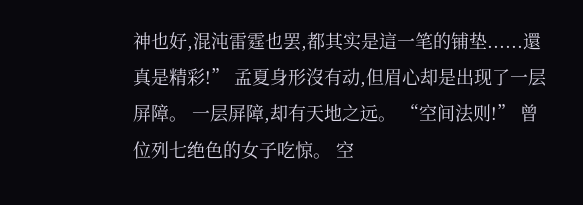神也好,混沌雷霆也罢,都其实是這一笔的铺垫......還真是精彩!” 孟夏身形沒有动,但眉心却是出现了一层屏障。 一层屏障,却有天地之远。 “空间法则!” 曾位列七绝色的女子吃惊。 空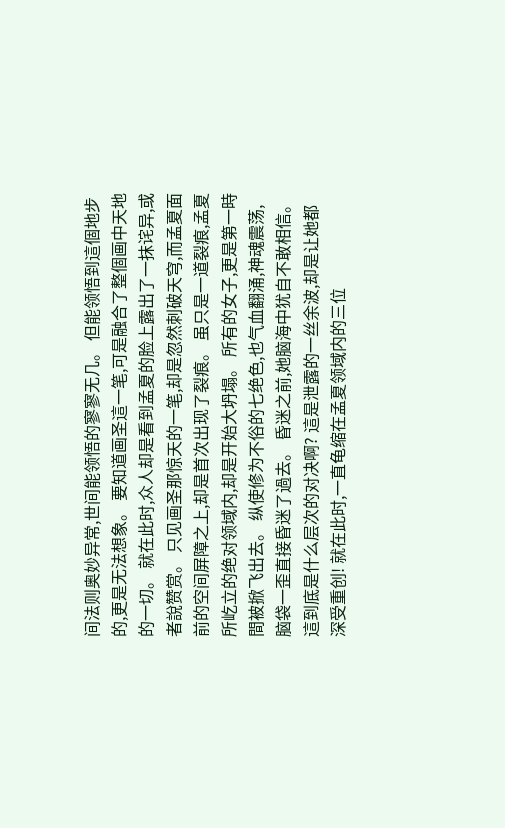间法则奥妙异常,世间能领悟的寥寥无几。 但能领悟到這個地步的,更是无法想象。 要知道画圣這一笔,可是融合了整個画中天地的一切。 就在此时,众人却是看到孟夏的脸上露出了一抹诧异,或者說赞赏。 只见画圣那惊天的一笔,却是忽然刺破天穹,而孟夏面前的空间屏障之上,却是首次出现了裂痕。 虽只是一道裂痕,孟夏所屹立的绝对领域内,却是开始大坍塌。 所有的女子,更是第一時間被掀飞出去。 纵使修为不俗的七绝色,也气血翻涌,神魂震荡,脑袋一歪直接昏迷了過去。 昏迷之前,她脑海中犹自不敢相信。 這到底是什么层次的对决啊? 這是泄露的一丝余波,却是让她都深受重创! 就在此时,一直龟缩在孟夏领域内的三位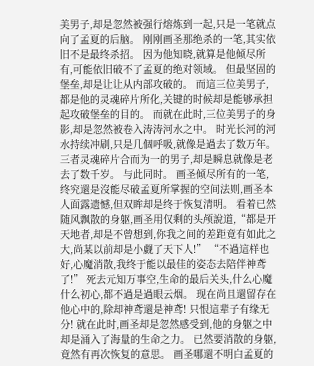美男子,却是忽然被强行熔炼到一起,只是一笔就点向了孟夏的后脑。 刚刚画圣那绝杀的一笔,其实依旧不是最终杀招。 因为他知晓,就算是他倾尽所有,可能依旧破不了孟夏的绝对领域。 但最坚固的堡垒,却是让让从内部攻破的。 而這三位美男子,都是他的灵魂碎片所化,关键的时候却是能够承担起攻破堡垒的目的。 而就在此时,三位美男子的身影,却是忽然被卷入涛涛河水之中。 时光长河的河水持续冲刷,只是几個呼吸,就像是過去了数万年。 三者灵魂碎片合而为一的男子,却是瞬息就像是老去了数千岁。 与此同时。 画圣倾尽所有的一笔,终究還是沒能尽破孟夏所掌握的空间法则,画圣本人面露遗憾,但双眸却是终于恢复清明。 看着已然随风飘散的身躯,画圣用仅剩的头颅說道,“都是开天地者,却是不曾想到,你我之间的差距竟有如此之大,尚某以前却是小觑了天下人!” “不過這样也好,心魔消散,我终于能以最佳的姿态去陪伴神鸢了!” 死去元知万事空,生命的最后关头,什么心魔什么初心,都不過是過眼云烟。 现在尚且還留存在他心中的,除却神鸢還是神鸢! 只恨這辈子有缘无分! 就在此时,画圣却是忽然感受到,他的身躯之中却是涌入了海量的生命之力。 已然要消散的身躯,竟然有再次恢复的意思。 画圣哪還不明白孟夏的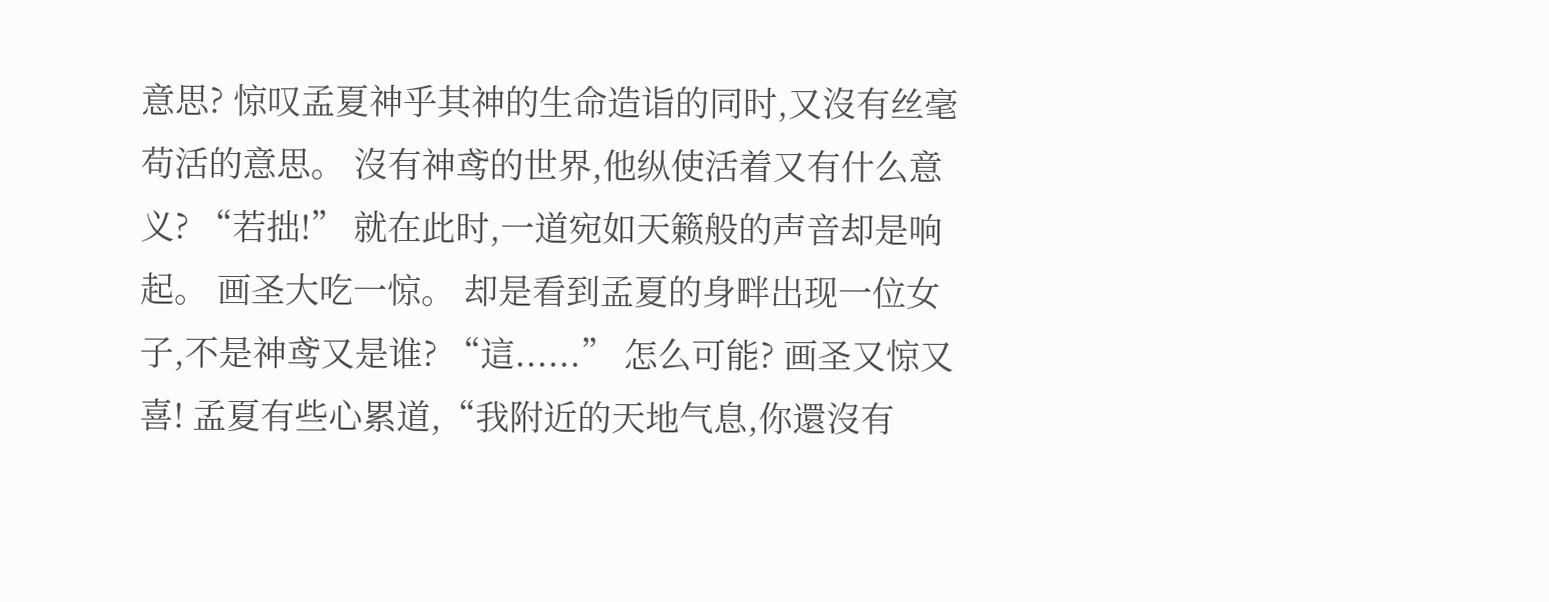意思? 惊叹孟夏神乎其神的生命造诣的同时,又沒有丝毫苟活的意思。 沒有神鸢的世界,他纵使活着又有什么意义? “若拙!” 就在此时,一道宛如天籁般的声音却是响起。 画圣大吃一惊。 却是看到孟夏的身畔出现一位女子,不是神鸢又是谁? “這......” 怎么可能? 画圣又惊又喜! 孟夏有些心累道,“我附近的天地气息,你還沒有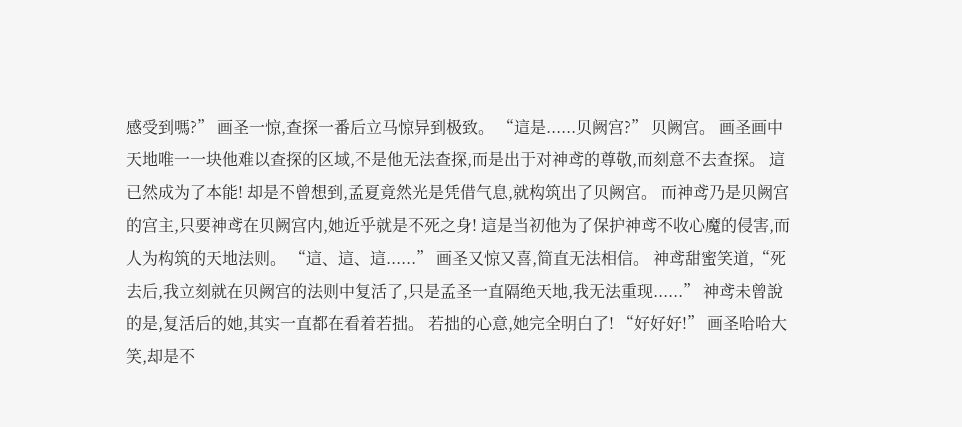感受到嗎?” 画圣一惊,查探一番后立马惊异到极致。 “這是......贝阙宫?” 贝阙宫。 画圣画中天地唯一一块他难以查探的区域,不是他无法查探,而是出于对神鸢的尊敬,而刻意不去查探。 這已然成为了本能! 却是不曾想到,孟夏竟然光是凭借气息,就构筑出了贝阙宫。 而神鸢乃是贝阙宫的宫主,只要神鸢在贝阙宫内,她近乎就是不死之身! 這是当初他为了保护神鸢不收心魔的侵害,而人为构筑的天地法则。 “這、這、這......” 画圣又惊又喜,简直无法相信。 神鸢甜蜜笑道,“死去后,我立刻就在贝阙宫的法则中复活了,只是孟圣一直隔绝天地,我无法重现......” 神鸢未曾說的是,复活后的她,其实一直都在看着若拙。 若拙的心意,她完全明白了! “好好好!” 画圣哈哈大笑,却是不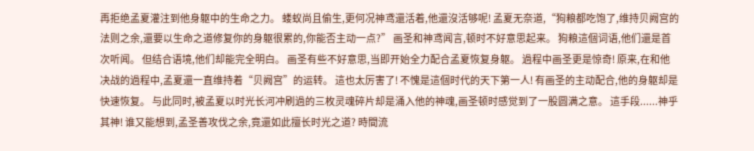再拒绝孟夏灌注到他身躯中的生命之力。 蝼蚁尚且偷生,更何况神鸢還活着,他還沒活够呢! 孟夏无奈道,“狗粮都吃饱了,维持贝阙宫的法则之余,還要以生命之道修复你的身躯很累的,你能否主动一点?” 画圣和神鸢闻言,顿时不好意思起来。 狗粮這個词语,他们還是首次听闻。 但结合语境,他们却能完全明白。 画圣有些不好意思,当即开始全力配合孟夏恢复身躯。 過程中画圣更是惊奇! 原来,在和他决战的過程中,孟夏還一直维持着“贝阙宫”的运转。 這也太厉害了! 不愧是這個时代的天下第一人! 有画圣的主动配合,他的身躯却是快速恢复。 与此同时,被孟夏以时光长河冲刷過的三枚灵魂碎片却是涌入他的神魂,画圣顿时感觉到了一股圆满之意。 這手段......神乎其神! 谁又能想到,孟圣善攻伐之余,竟還如此擅长时光之道? 時間流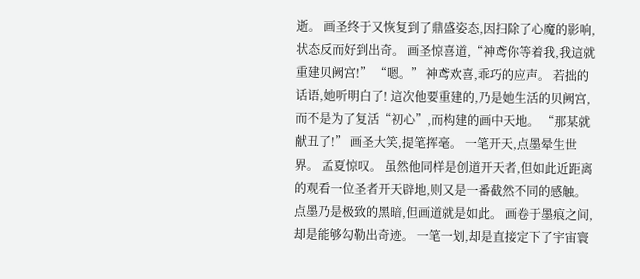逝。 画圣终于又恢复到了鼎盛姿态,因扫除了心魔的影响,状态反而好到出奇。 画圣惊喜道,“神鸢你等着我,我這就重建贝阙宫!” “嗯。” 神鸢欢喜,乖巧的应声。 若拙的话语,她听明白了! 這次他要重建的,乃是她生活的贝阙宫,而不是为了复活“初心”,而构建的画中天地。 “那某就献丑了!” 画圣大笑,提笔挥毫。 一笔开天,点墨晕生世界。 孟夏惊叹。 虽然他同样是创道开天者,但如此近距离的观看一位圣者开天辟地,则又是一番截然不同的感触。 点墨乃是极致的黑暗,但画道就是如此。 画卷于墨痕之间,却是能够勾勒出奇迹。 一笔一划,却是直接定下了宇宙寰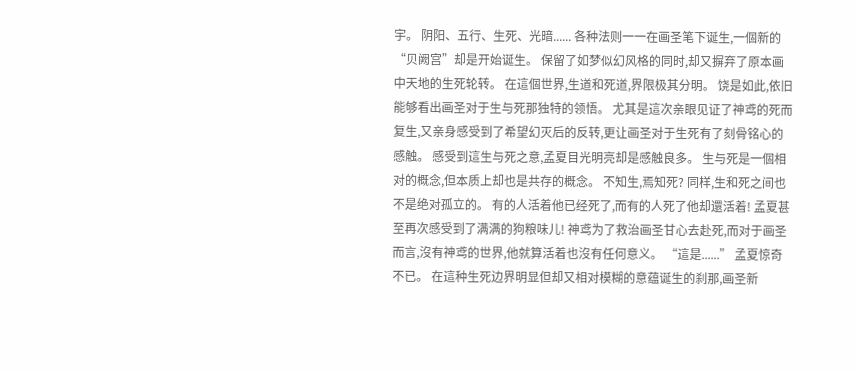宇。 阴阳、五行、生死、光暗...... 各种法则一一在画圣笔下诞生,一個新的“贝阙宫”却是开始诞生。 保留了如梦似幻风格的同时,却又摒弃了原本画中天地的生死轮转。 在這個世界,生道和死道,界限极其分明。 饶是如此,依旧能够看出画圣对于生与死那独特的领悟。 尤其是這次亲眼见证了神鸢的死而复生,又亲身感受到了希望幻灭后的反转,更让画圣对于生死有了刻骨铭心的感触。 感受到這生与死之意,孟夏目光明亮却是感触良多。 生与死是一個相对的概念,但本质上却也是共存的概念。 不知生,焉知死? 同样,生和死之间也不是绝对孤立的。 有的人活着他已经死了,而有的人死了他却還活着! 孟夏甚至再次感受到了满满的狗粮味儿! 神鸢为了救治画圣甘心去赴死,而对于画圣而言,沒有神鸢的世界,他就算活着也沒有任何意义。 “這是......” 孟夏惊奇不已。 在這种生死边界明显但却又相对模糊的意蕴诞生的刹那,画圣新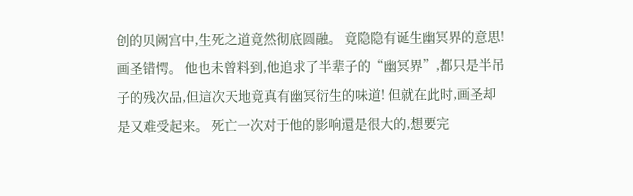创的贝阙宫中,生死之道竟然彻底圆融。 竟隐隐有诞生幽冥界的意思! 画圣错愕。 他也未曾料到,他追求了半辈子的“幽冥界”,都只是半吊子的残次品,但這次天地竟真有幽冥衍生的味道! 但就在此时,画圣却是又难受起来。 死亡一次对于他的影响還是很大的,想要完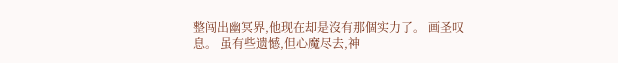整闯出幽冥界,他现在却是沒有那個实力了。 画圣叹息。 虽有些遗憾,但心魔尽去,神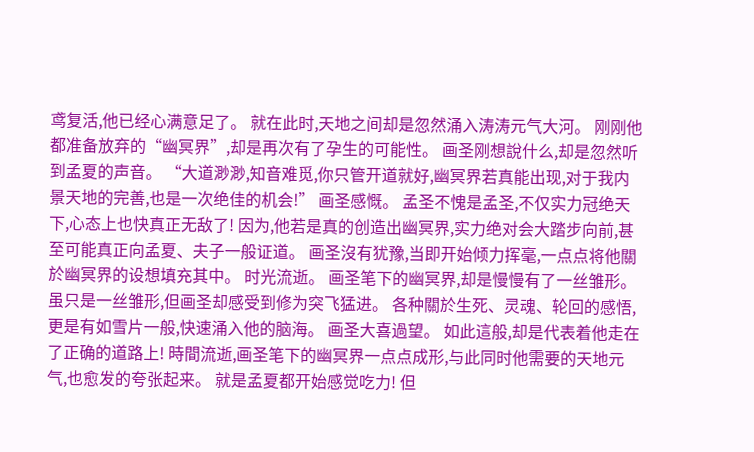鸢复活,他已经心满意足了。 就在此时,天地之间却是忽然涌入涛涛元气大河。 刚刚他都准备放弃的“幽冥界”,却是再次有了孕生的可能性。 画圣刚想說什么,却是忽然听到孟夏的声音。 “大道渺渺,知音难觅,你只管开道就好,幽冥界若真能出现,对于我内景天地的完善,也是一次绝佳的机会!” 画圣感慨。 孟圣不愧是孟圣,不仅实力冠绝天下,心态上也快真正无敌了! 因为,他若是真的创造出幽冥界,实力绝对会大踏步向前,甚至可能真正向孟夏、夫子一般证道。 画圣沒有犹豫,当即开始倾力挥毫,一点点将他關於幽冥界的设想填充其中。 时光流逝。 画圣笔下的幽冥界,却是慢慢有了一丝雏形。 虽只是一丝雏形,但画圣却感受到修为突飞猛进。 各种關於生死、灵魂、轮回的感悟,更是有如雪片一般,快速涌入他的脑海。 画圣大喜過望。 如此這般,却是代表着他走在了正确的道路上! 時間流逝,画圣笔下的幽冥界一点点成形,与此同时他需要的天地元气,也愈发的夸张起来。 就是孟夏都开始感觉吃力! 但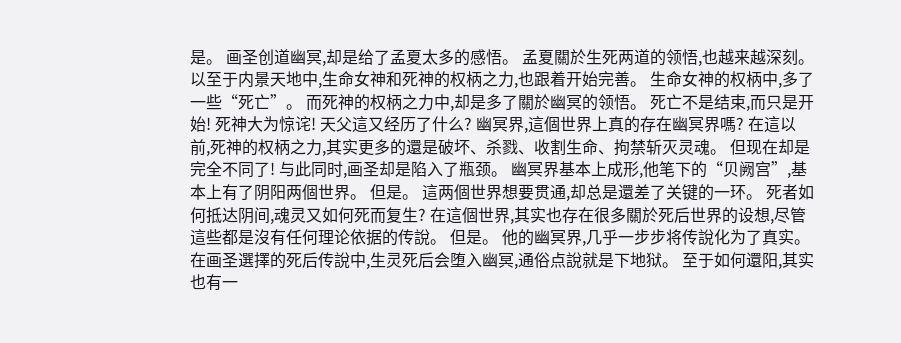是。 画圣创道幽冥,却是给了孟夏太多的感悟。 孟夏關於生死两道的领悟,也越来越深刻。 以至于内景天地中,生命女神和死神的权柄之力,也跟着开始完善。 生命女神的权柄中,多了一些“死亡”。 而死神的权柄之力中,却是多了關於幽冥的领悟。 死亡不是结束,而只是开始! 死神大为惊诧! 天父這又经历了什么? 幽冥界,這個世界上真的存在幽冥界嗎? 在這以前,死神的权柄之力,其实更多的還是破坏、杀戮、收割生命、拘禁斩灭灵魂。 但现在却是完全不同了! 与此同时,画圣却是陷入了瓶颈。 幽冥界基本上成形,他笔下的“贝阙宫”,基本上有了阴阳两個世界。 但是。 這两個世界想要贯通,却总是還差了关键的一环。 死者如何抵达阴间,魂灵又如何死而复生? 在這個世界,其实也存在很多關於死后世界的设想,尽管這些都是沒有任何理论依据的传說。 但是。 他的幽冥界,几乎一步步将传說化为了真实。 在画圣選擇的死后传說中,生灵死后会堕入幽冥,通俗点說就是下地狱。 至于如何還阳,其实也有一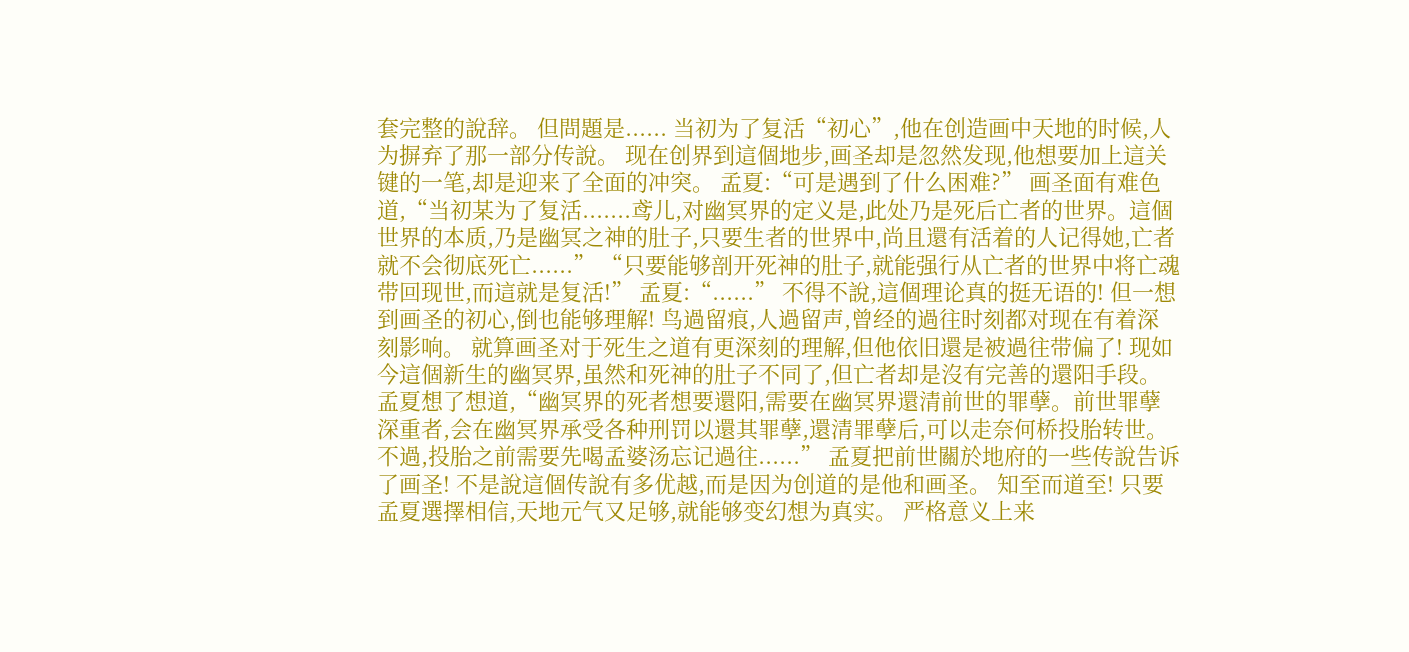套完整的說辞。 但問題是...... 当初为了复活“初心”,他在创造画中天地的时候,人为摒弃了那一部分传說。 现在创界到這個地步,画圣却是忽然发现,他想要加上這关键的一笔,却是迎来了全面的冲突。 孟夏:“可是遇到了什么困难?” 画圣面有难色道,“当初某为了复活.......鸢儿,对幽冥界的定义是,此处乃是死后亡者的世界。這個世界的本质,乃是幽冥之神的肚子,只要生者的世界中,尚且還有活着的人记得她,亡者就不会彻底死亡......” “只要能够剖开死神的肚子,就能强行从亡者的世界中将亡魂带回现世,而這就是复活!” 孟夏:“......” 不得不說,這個理论真的挺无语的! 但一想到画圣的初心,倒也能够理解! 鸟過留痕,人過留声,曾经的過往时刻都对现在有着深刻影响。 就算画圣对于死生之道有更深刻的理解,但他依旧還是被過往带偏了! 现如今這個新生的幽冥界,虽然和死神的肚子不同了,但亡者却是沒有完善的還阳手段。 孟夏想了想道,“幽冥界的死者想要還阳,需要在幽冥界還清前世的罪孽。前世罪孽深重者,会在幽冥界承受各种刑罚以還其罪孽,還清罪孽后,可以走奈何桥投胎转世。不過,投胎之前需要先喝孟婆汤忘记過往......” 孟夏把前世關於地府的一些传說告诉了画圣! 不是說這個传說有多优越,而是因为创道的是他和画圣。 知至而道至! 只要孟夏選擇相信,天地元气又足够,就能够变幻想为真实。 严格意义上来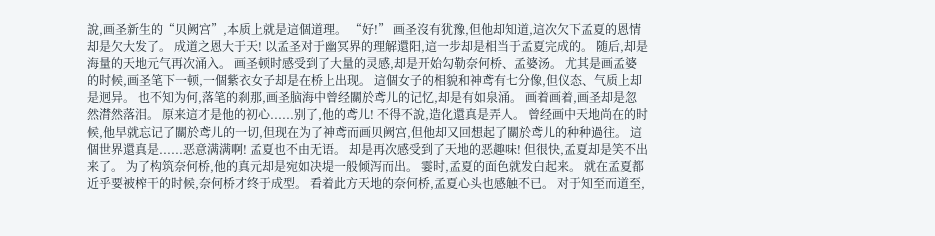說,画圣新生的“贝阙宫”,本质上就是這個道理。 “好!” 画圣沒有犹豫,但他却知道,這次欠下孟夏的恩情却是欠大发了。 成道之恩大于天! 以孟圣对于幽冥界的理解還阳,這一步却是相当于孟夏完成的。 随后,却是海量的天地元气再次涌入。 画圣顿时感受到了大量的灵感,却是开始勾勒奈何桥、孟婆汤。 尤其是画孟婆的时候,画圣笔下一顿,一個紫衣女子却是在桥上出现。 這個女子的相貌和神鸢有七分像,但仪态、气质上却是迥异。 也不知为何,落笔的刹那,画圣脑海中曾经關於鸢儿的记忆,却是有如泉涌。 画着画着,画圣却是忽然潸然落泪。 原来這才是他的初心......别了,他的鸢儿! 不得不說,造化還真是弄人。 曾经画中天地尚在的时候,他早就忘记了關於鸢儿的一切,但现在为了神鸢而画贝阙宫,但他却又回想起了關於鸢儿的种种過往。 這個世界還真是......恶意满满啊! 孟夏也不由无语。 却是再次感受到了天地的恶趣味! 但很快,孟夏却是笑不出来了。 为了构筑奈何桥,他的真元却是宛如决堤一般倾泻而出。 霎时,孟夏的面色就发白起来。 就在孟夏都近乎要被榨干的时候,奈何桥才终于成型。 看着此方天地的奈何桥,孟夏心头也感触不已。 对于知至而道至,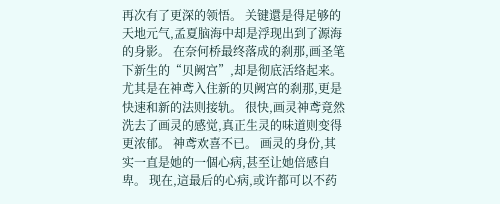再次有了更深的领悟。 关键還是得足够的天地元气,孟夏脑海中却是浮现出到了源海的身影。 在奈何桥最终落成的刹那,画圣笔下新生的“贝阙宫”,却是彻底活络起来。 尤其是在神鸢入住新的贝阙宫的刹那,更是快速和新的法则接轨。 很快,画灵神鸢竟然洗去了画灵的感觉,真正生灵的味道则变得更浓郁。 神鸢欢喜不已。 画灵的身份,其实一直是她的一個心病,甚至让她倍感自卑。 现在,這最后的心病,或许都可以不药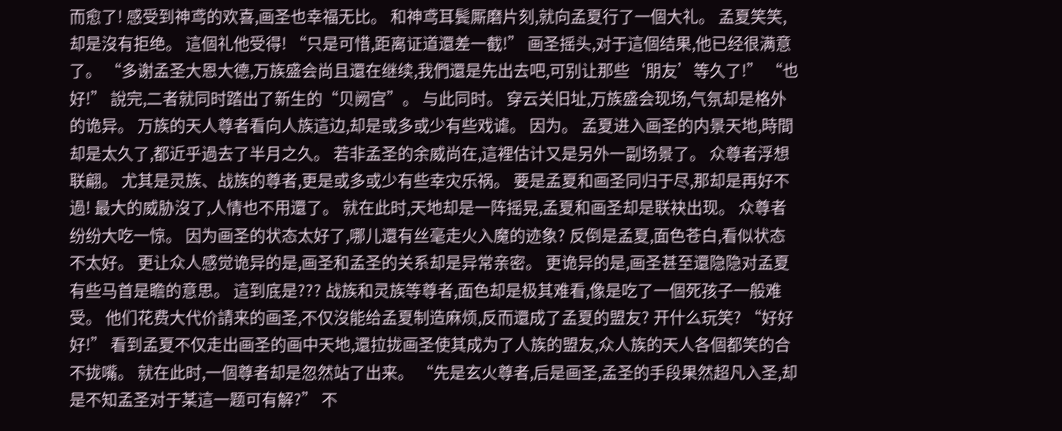而愈了! 感受到神鸢的欢喜,画圣也幸福无比。 和神鸢耳鬓厮磨片刻,就向孟夏行了一個大礼。 孟夏笑笑,却是沒有拒绝。 這個礼他受得! “只是可惜,距离证道還差一截!” 画圣摇头,对于這個结果,他已经很满意了。 “多谢孟圣大恩大德,万族盛会尚且還在继续,我們還是先出去吧,可别让那些‘朋友’等久了!” “也好!” 說完,二者就同时踏出了新生的“贝阙宫”。 与此同时。 穿云关旧址,万族盛会现场,气氛却是格外的诡异。 万族的天人尊者看向人族這边,却是或多或少有些戏谑。 因为。 孟夏进入画圣的内景天地,時間却是太久了,都近乎過去了半月之久。 若非孟圣的余威尚在,這裡估计又是另外一副场景了。 众尊者浮想联翩。 尤其是灵族、战族的尊者,更是或多或少有些幸灾乐祸。 要是孟夏和画圣同归于尽,那却是再好不過! 最大的威胁沒了,人情也不用還了。 就在此时,天地却是一阵摇晃,孟夏和画圣却是联袂出现。 众尊者纷纷大吃一惊。 因为画圣的状态太好了,哪儿還有丝毫走火入魔的迹象? 反倒是孟夏,面色苍白,看似状态不太好。 更让众人感觉诡异的是,画圣和孟圣的关系却是异常亲密。 更诡异的是,画圣甚至還隐隐对孟夏有些马首是瞻的意思。 這到底是??? 战族和灵族等尊者,面色却是极其难看,像是吃了一個死孩子一般难受。 他们花费大代价請来的画圣,不仅沒能给孟夏制造麻烦,反而還成了孟夏的盟友? 开什么玩笑? “好好好!” 看到孟夏不仅走出画圣的画中天地,還拉拢画圣使其成为了人族的盟友,众人族的天人各個都笑的合不拢嘴。 就在此时,一個尊者却是忽然站了出来。 “先是玄火尊者,后是画圣,孟圣的手段果然超凡入圣,却是不知孟圣对于某這一题可有解?” 不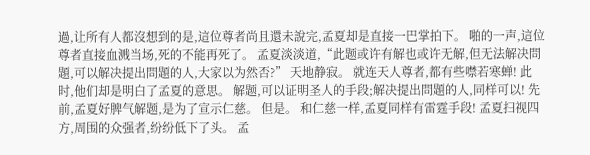過,让所有人都沒想到的是,這位尊者尚且還未說完,孟夏却是直接一巴掌拍下。 啪的一声,這位尊者直接血溅当场,死的不能再死了。 孟夏淡淡道,“此题或许有解也或许无解,但无法解决問題,可以解决提出問題的人,大家以为然否?” 天地静寂。 就连天人尊者,都有些噤若寒蝉! 此时,他们却是明白了孟夏的意思。 解题,可以证明圣人的手段;解决提出問題的人,同样可以! 先前,孟夏好脾气解题,是为了宣示仁慈。 但是。 和仁慈一样,孟夏同样有雷霆手段! 孟夏扫视四方,周围的众强者,纷纷低下了头。 孟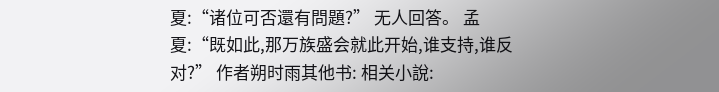夏:“诸位可否還有問題?” 无人回答。 孟夏:“既如此,那万族盛会就此开始,谁支持,谁反对?” 作者朔时雨其他书: 相关小說: